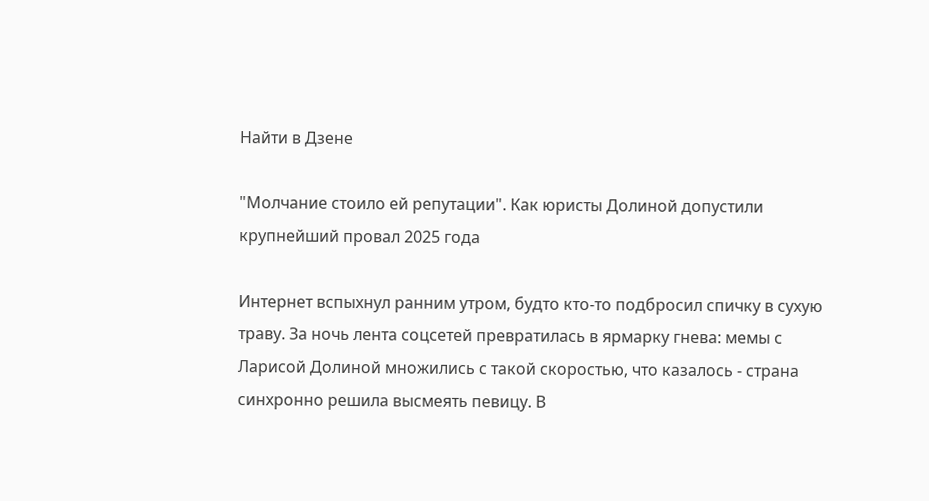Найти в Дзене

"Молчание стоило ей репутации". Как юристы Долиной допустили крупнейший провал 2025 года

Интернет вспыхнул ранним утром, будто кто-то подбросил спичку в сухую траву. За ночь лента соцсетей превратилась в ярмарку гнева: мемы с Ларисой Долиной множились с такой скоростью, что казалось - страна синхронно решила высмеять певицу. В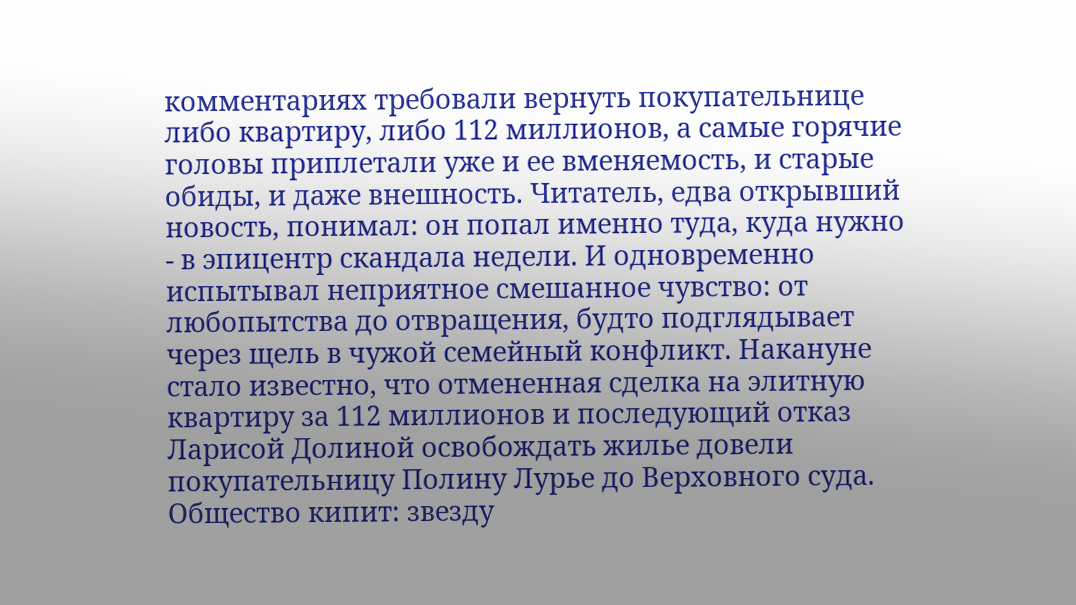комментариях требовали вернуть покупательнице либо квартиру, либо 112 миллионов, а самые горячие головы приплетали уже и ее вменяемость, и старые обиды, и даже внешность. Читатель, едва открывший новость, понимал: он попал именно туда, куда нужно - в эпицентр скандала недели. И одновременно испытывал неприятное смешанное чувство: от любопытства до отвращения, будто подглядывает через щель в чужой семейный конфликт. Накануне стало известно, что отмененная сделка на элитную квартиру за 112 миллионов и последующий отказ Ларисой Долиной освобождать жилье довели покупательницу Полину Лурье до Верховного суда. Общество кипит: звезду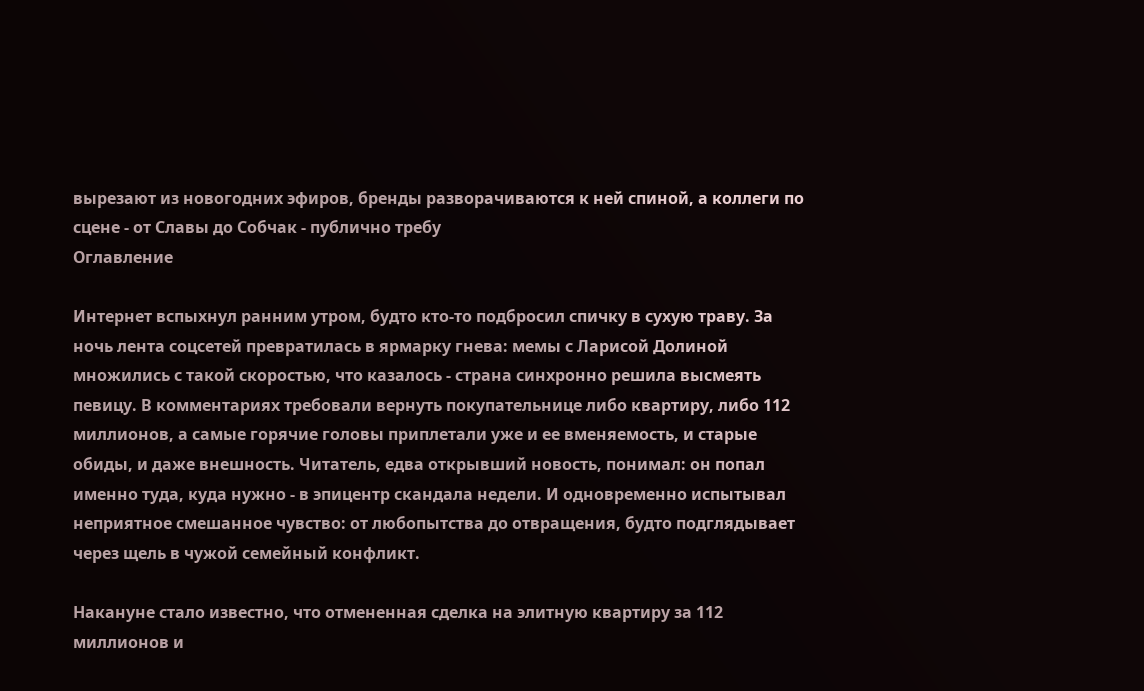вырезают из новогодних эфиров, бренды разворачиваются к ней спиной, а коллеги по сцене - от Славы до Собчак - публично требу
Оглавление

Интернет вспыхнул ранним утром, будто кто-то подбросил спичку в сухую траву. За ночь лента соцсетей превратилась в ярмарку гнева: мемы с Ларисой Долиной множились с такой скоростью, что казалось - страна синхронно решила высмеять певицу. В комментариях требовали вернуть покупательнице либо квартиру, либо 112 миллионов, а самые горячие головы приплетали уже и ее вменяемость, и старые обиды, и даже внешность. Читатель, едва открывший новость, понимал: он попал именно туда, куда нужно - в эпицентр скандала недели. И одновременно испытывал неприятное смешанное чувство: от любопытства до отвращения, будто подглядывает через щель в чужой семейный конфликт.

Накануне стало известно, что отмененная сделка на элитную квартиру за 112 миллионов и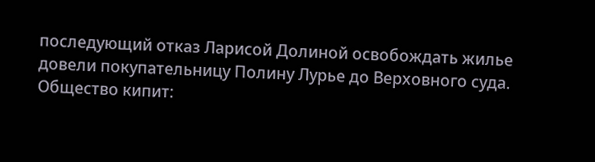последующий отказ Ларисой Долиной освобождать жилье довели покупательницу Полину Лурье до Верховного суда. Общество кипит: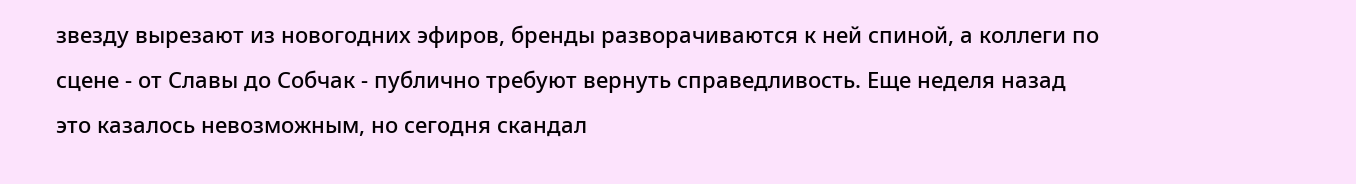звезду вырезают из новогодних эфиров, бренды разворачиваются к ней спиной, а коллеги по сцене - от Славы до Собчак - публично требуют вернуть справедливость. Еще неделя назад это казалось невозможным, но сегодня скандал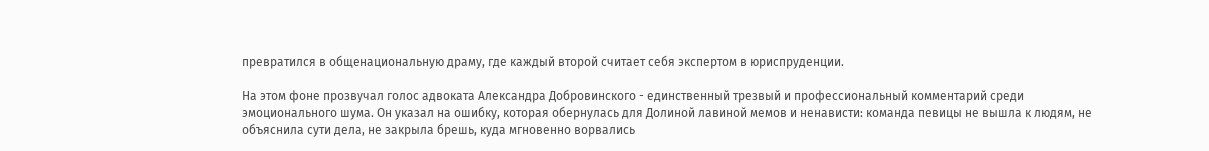превратился в общенациональную драму, где каждый второй считает себя экспертом в юриспруденции.

На этом фоне прозвучал голос адвоката Александра Добровинского - единственный трезвый и профессиональный комментарий среди эмоционального шума. Он указал на ошибку, которая обернулась для Долиной лавиной мемов и ненависти: команда певицы не вышла к людям, не объяснила сути дела, не закрыла брешь, куда мгновенно ворвались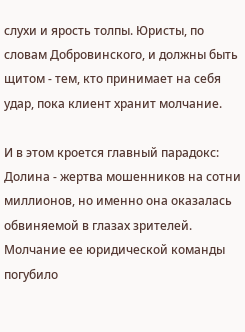слухи и ярость толпы. Юристы, по словам Добровинского, и должны быть щитом - тем, кто принимает на себя удар, пока клиент хранит молчание.

И в этом кроется главный парадокс: Долина - жертва мошенников на сотни миллионов, но именно она оказалась обвиняемой в глазах зрителей. Молчание ее юридической команды погубило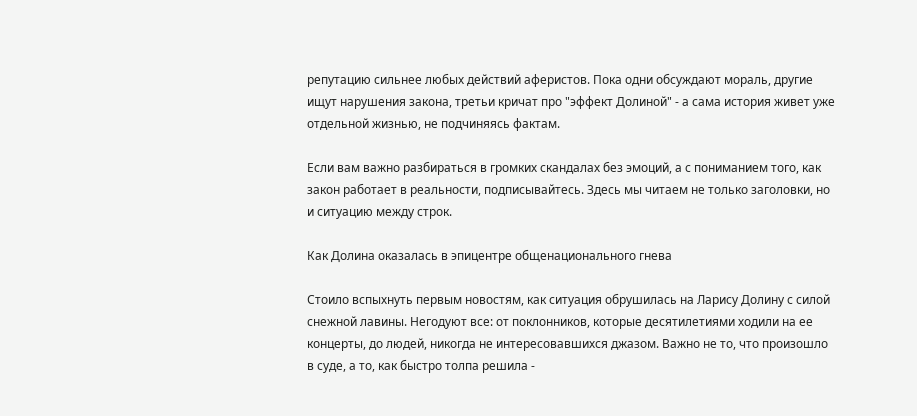репутацию сильнее любых действий аферистов. Пока одни обсуждают мораль, другие ищут нарушения закона, третьи кричат про "эффект Долиной" - а сама история живет уже отдельной жизнью, не подчиняясь фактам.

Если вам важно разбираться в громких скандалах без эмоций, а с пониманием того, как закон работает в реальности, подписывайтесь. Здесь мы читаем не только заголовки, но и ситуацию между строк.

Как Долина оказалась в эпицентре общенационального гнева

Стоило вспыхнуть первым новостям, как ситуация обрушилась на Ларису Долину с силой снежной лавины. Негодуют все: от поклонников, которые десятилетиями ходили на ее концерты, до людей, никогда не интересовавшихся джазом. Важно не то, что произошло в суде, а то, как быстро толпа решила -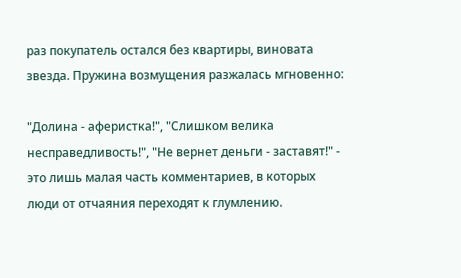раз покупатель остался без квартиры, виновата звезда. Пружина возмущения разжалась мгновенно:

"Долина - аферистка!", "Слишком велика несправедливость!", "Не вернет деньги - заставят!" - это лишь малая часть комментариев, в которых люди от отчаяния переходят к глумлению.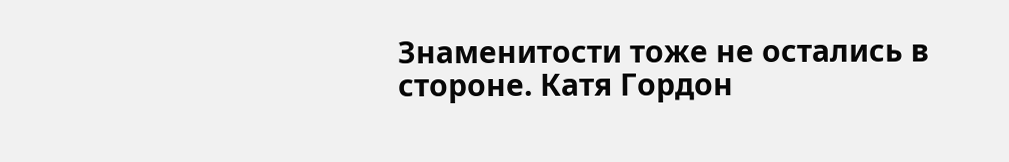Знаменитости тоже не остались в стороне. Катя Гордон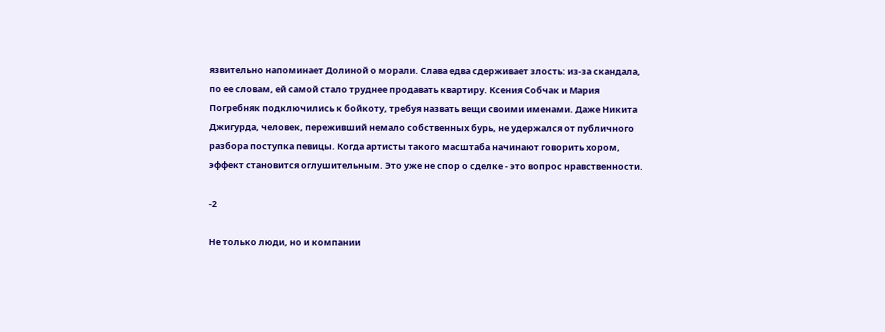язвительно напоминает Долиной о морали. Слава едва сдерживает злость: из-за скандала, по ее словам, ей самой стало труднее продавать квартиру. Ксения Собчак и Мария Погребняк подключились к бойкоту, требуя назвать вещи своими именами. Даже Никита Джигурда, человек, переживший немало собственных бурь, не удержался от публичного разбора поступка певицы. Когда артисты такого масштаба начинают говорить хором, эффект становится оглушительным. Это уже не спор о сделке - это вопрос нравственности.

-2

Не только люди, но и компании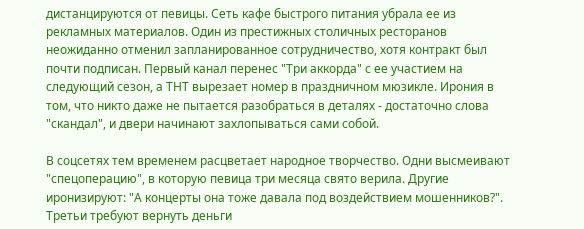дистанцируются от певицы. Сеть кафе быстрого питания убрала ее из рекламных материалов. Один из престижных столичных ресторанов неожиданно отменил запланированное сотрудничество, хотя контракт был почти подписан. Первый канал перенес "Три аккорда" с ее участием на следующий сезон, а ТНТ вырезает номер в праздничном мюзикле. Ирония в том, что никто даже не пытается разобраться в деталях - достаточно слова "скандал", и двери начинают захлопываться сами собой.

В соцсетях тем временем расцветает народное творчество. Одни высмеивают "спецоперацию", в которую певица три месяца свято верила. Другие иронизируют: "А концерты она тоже давала под воздействием мошенников?". Третьи требуют вернуть деньги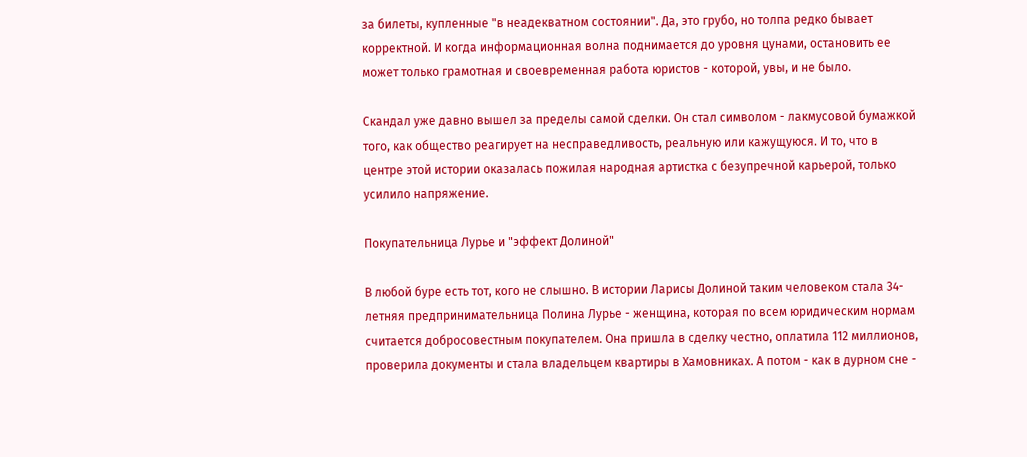за билеты, купленные "в неадекватном состоянии". Да, это грубо, но толпа редко бывает корректной. И когда информационная волна поднимается до уровня цунами, остановить ее может только грамотная и своевременная работа юристов - которой, увы, и не было.

Скандал уже давно вышел за пределы самой сделки. Он стал символом - лакмусовой бумажкой того, как общество реагирует на несправедливость, реальную или кажущуюся. И то, что в центре этой истории оказалась пожилая народная артистка с безупречной карьерой, только усилило напряжение.

Покупательница Лурье и "эффект Долиной"

В любой буре есть тот, кого не слышно. В истории Ларисы Долиной таким человеком стала 34-летняя предпринимательница Полина Лурье - женщина, которая по всем юридическим нормам считается добросовестным покупателем. Она пришла в сделку честно, оплатила 112 миллионов, проверила документы и стала владельцем квартиры в Хамовниках. А потом - как в дурном сне -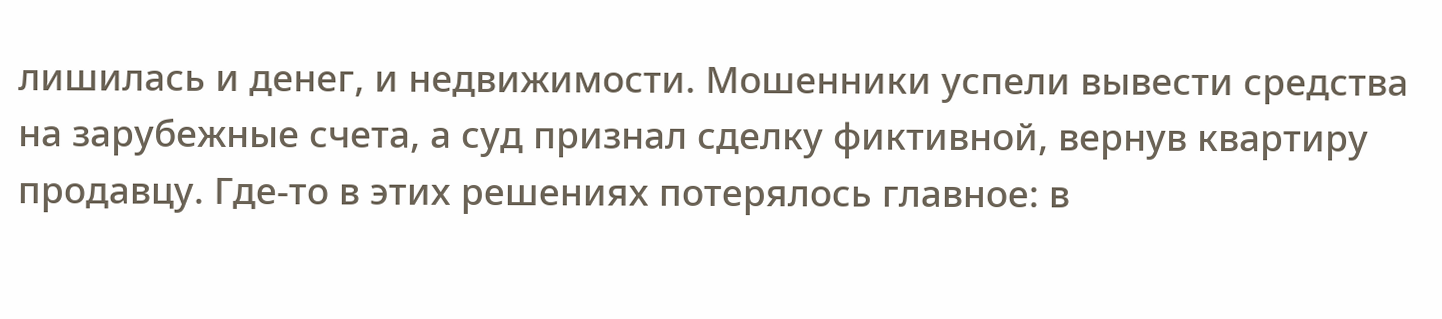лишилась и денег, и недвижимости. Мошенники успели вывести средства на зарубежные счета, а суд признал сделку фиктивной, вернув квартиру продавцу. Где-то в этих решениях потерялось главное: в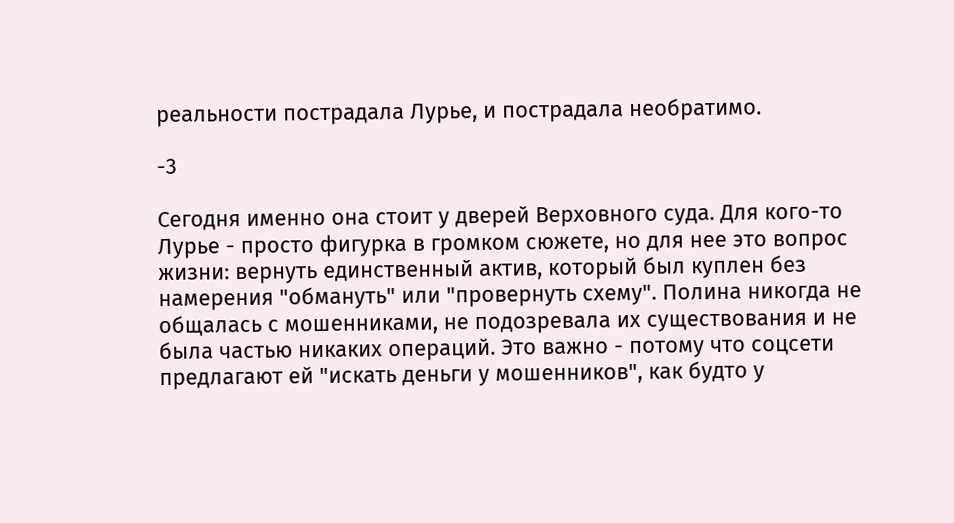реальности пострадала Лурье, и пострадала необратимо.

-3

Сегодня именно она стоит у дверей Верховного суда. Для кого-то Лурье - просто фигурка в громком сюжете, но для нее это вопрос жизни: вернуть единственный актив, который был куплен без намерения "обмануть" или "провернуть схему". Полина никогда не общалась с мошенниками, не подозревала их существования и не была частью никаких операций. Это важно - потому что соцсети предлагают ей "искать деньги у мошенников", как будто у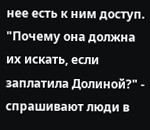нее есть к ним доступ. "Почему она должна их искать, если заплатила Долиной?" - спрашивают люди в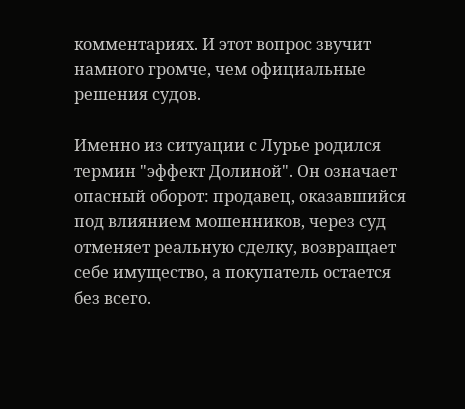комментариях. И этот вопрос звучит намного громче, чем официальные решения судов.

Именно из ситуации с Лурье родился термин "эффект Долиной". Он означает опасный оборот: продавец, оказавшийся под влиянием мошенников, через суд отменяет реальную сделку, возвращает себе имущество, а покупатель остается без всего.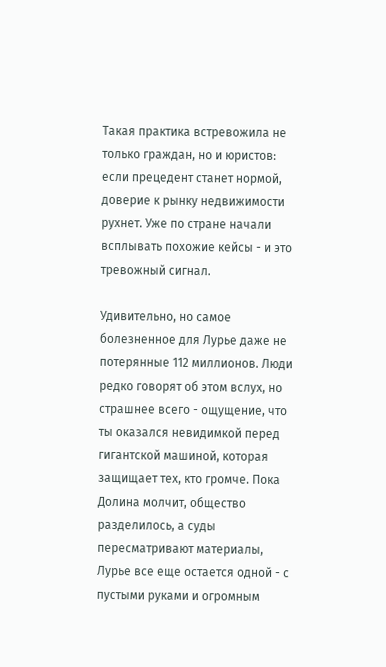Такая практика встревожила не только граждан, но и юристов: если прецедент станет нормой, доверие к рынку недвижимости рухнет. Уже по стране начали всплывать похожие кейсы - и это тревожный сигнал.

Удивительно, но самое болезненное для Лурье даже не потерянные 112 миллионов. Люди редко говорят об этом вслух, но страшнее всего - ощущение, что ты оказался невидимкой перед гигантской машиной, которая защищает тех, кто громче. Пока Долина молчит, общество разделилось, а суды пересматривают материалы, Лурье все еще остается одной - с пустыми руками и огромным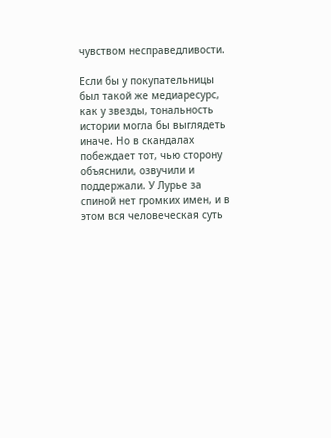чувством несправедливости.

Если бы у покупательницы был такой же медиаресурс, как у звезды, тональность истории могла бы выглядеть иначе. Но в скандалах побеждает тот, чью сторону объяснили, озвучили и поддержали. У Лурье за спиной нет громких имен, и в этом вся человеческая суть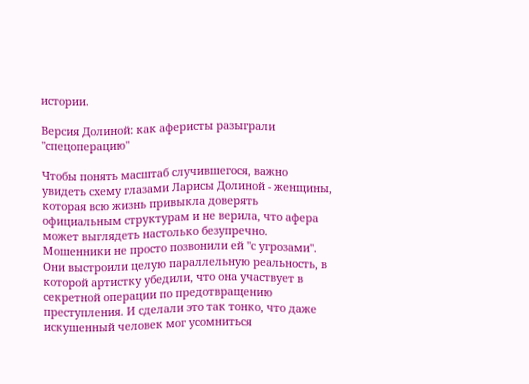истории.

Версия Долиной: как аферисты разыграли "спецоперацию"

Чтобы понять масштаб случившегося, важно увидеть схему глазами Ларисы Долиной - женщины, которая всю жизнь привыкла доверять официальным структурам и не верила, что афера может выглядеть настолько безупречно. Мошенники не просто позвонили ей "с угрозами". Они выстроили целую параллельную реальность, в которой артистку убедили, что она участвует в секретной операции по предотвращению преступления. И сделали это так тонко, что даже искушенный человек мог усомниться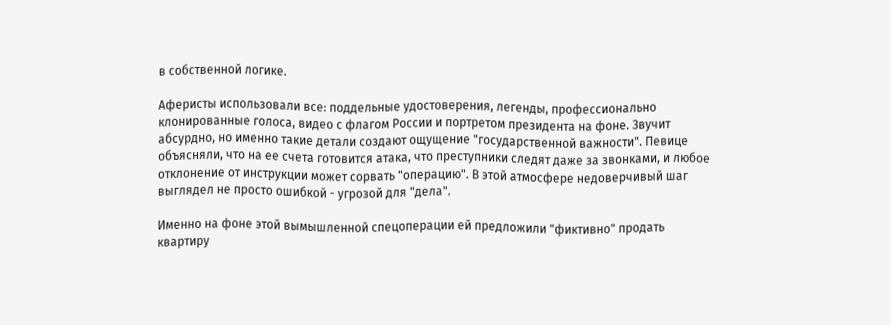в собственной логике.

Аферисты использовали все: поддельные удостоверения, легенды, профессионально клонированные голоса, видео с флагом России и портретом президента на фоне. Звучит абсурдно, но именно такие детали создают ощущение "государственной важности". Певице объясняли, что на ее счета готовится атака, что преступники следят даже за звонками, и любое отклонение от инструкции может сорвать "операцию". В этой атмосфере недоверчивый шаг выглядел не просто ошибкой - угрозой для "дела".

Именно на фоне этой вымышленной спецоперации ей предложили "фиктивно" продать квартиру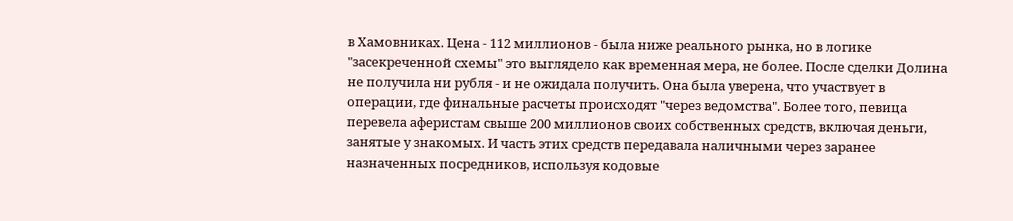в Хамовниках. Цена - 112 миллионов - была ниже реального рынка, но в логике "засекреченной схемы" это выглядело как временная мера, не более. После сделки Долина не получила ни рубля - и не ожидала получить. Она была уверена, что участвует в операции, где финальные расчеты происходят "через ведомства". Более того, певица перевела аферистам свыше 200 миллионов своих собственных средств, включая деньги, занятые у знакомых. И часть этих средств передавала наличными через заранее назначенных посредников, используя кодовые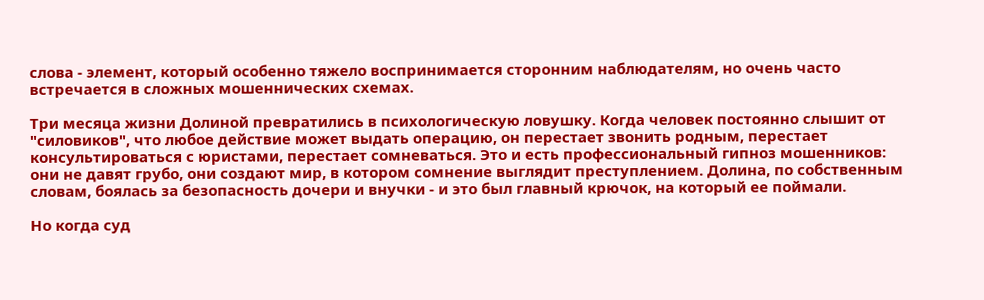слова - элемент, который особенно тяжело воспринимается сторонним наблюдателям, но очень часто встречается в сложных мошеннических схемах.

Три месяца жизни Долиной превратились в психологическую ловушку. Когда человек постоянно слышит от "силовиков", что любое действие может выдать операцию, он перестает звонить родным, перестает консультироваться с юристами, перестает сомневаться. Это и есть профессиональный гипноз мошенников: они не давят грубо, они создают мир, в котором сомнение выглядит преступлением. Долина, по собственным словам, боялась за безопасность дочери и внучки - и это был главный крючок, на который ее поймали.

Но когда суд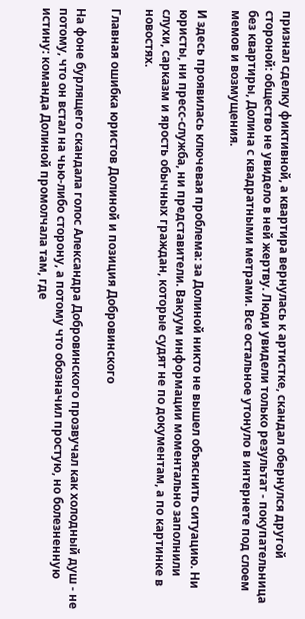признал сделку фиктивной, а квартира вернулась к артистке, скандал обернулся другой стороной: общество не увидело в ней жертву. Люди увидели только результат - покупательница без квартиры, Долина с квадратными метрами. Все остальное утонуло в интернете под слоем мемов и возмущения.

И здесь проявилась ключевая проблема: за Долиной никто не вышел объяснить ситуацию. Ни юристы, ни пресс-служба, ни представители. Вакуум информации моментально заполнили слухи, сарказм и ярость обычных граждан, которые судят не по документам, а по картинке в новостях.

Главная ошибка юристов Долиной и позиция Добровинского

На фоне бурлящего скандала голос Александра Добровинского прозвучал как холодный душ - не потому, что он встал на чью-либо сторону, а потому что обозначил простую, но болезненную истину: команда Долиной промолчала там, где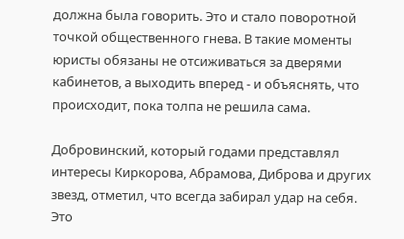должна была говорить. Это и стало поворотной точкой общественного гнева. В такие моменты юристы обязаны не отсиживаться за дверями кабинетов, а выходить вперед - и объяснять, что происходит, пока толпа не решила сама.

Добровинский, который годами представлял интересы Киркорова, Абрамова, Диброва и других звезд, отметил, что всегда забирал удар на себя. Это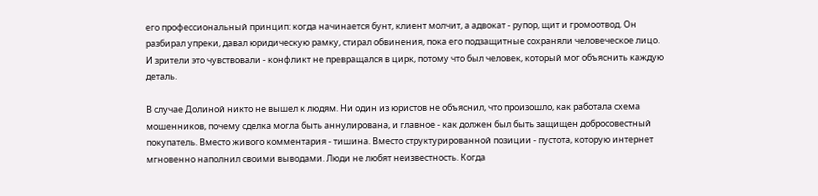его профессиональный принцип: когда начинается бунт, клиент молчит, а адвокат - рупор, щит и громоотвод. Он разбирал упреки, давал юридическую рамку, стирал обвинения, пока его подзащитные сохраняли человеческое лицо. И зрители это чувствовали - конфликт не превращался в цирк, потому что был человек, который мог объяснить каждую деталь.

В случае Долиной никто не вышел к людям. Ни один из юристов не объяснил, что произошло, как работала схема мошенников, почему сделка могла быть аннулирована, и главное - как должен был быть защищен добросовестный покупатель. Вместо живого комментария - тишина. Вместо структурированной позиции - пустота, которую интернет мгновенно наполнил своими выводами. Люди не любят неизвестность. Когда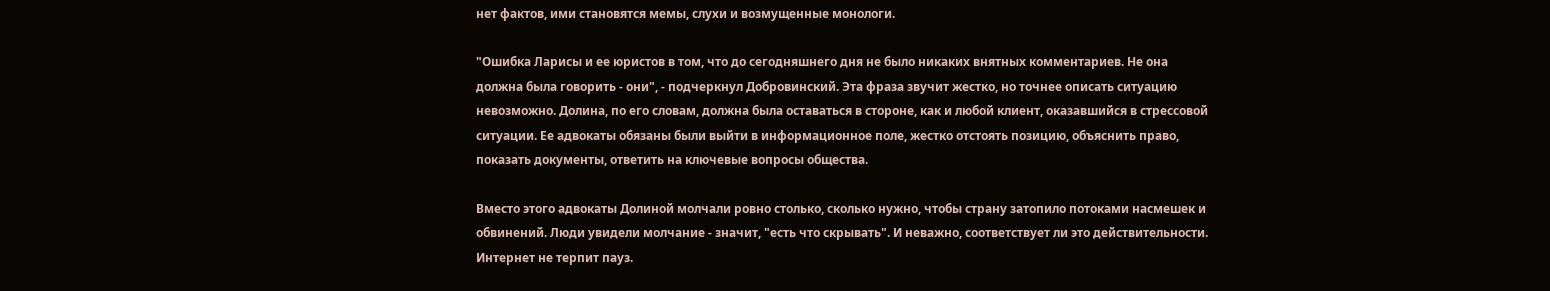нет фактов, ими становятся мемы, слухи и возмущенные монологи.

"Ошибка Ларисы и ее юристов в том, что до сегодняшнего дня не было никаких внятных комментариев. Не она должна была говорить - они", - подчеркнул Добровинский. Эта фраза звучит жестко, но точнее описать ситуацию невозможно. Долина, по его словам, должна была оставаться в стороне, как и любой клиент, оказавшийся в стрессовой ситуации. Ее адвокаты обязаны были выйти в информационное поле, жестко отстоять позицию, объяснить право, показать документы, ответить на ключевые вопросы общества.

Вместо этого адвокаты Долиной молчали ровно столько, сколько нужно, чтобы страну затопило потоками насмешек и обвинений. Люди увидели молчание - значит, "есть что скрывать". И неважно, соответствует ли это действительности. Интернет не терпит пауз.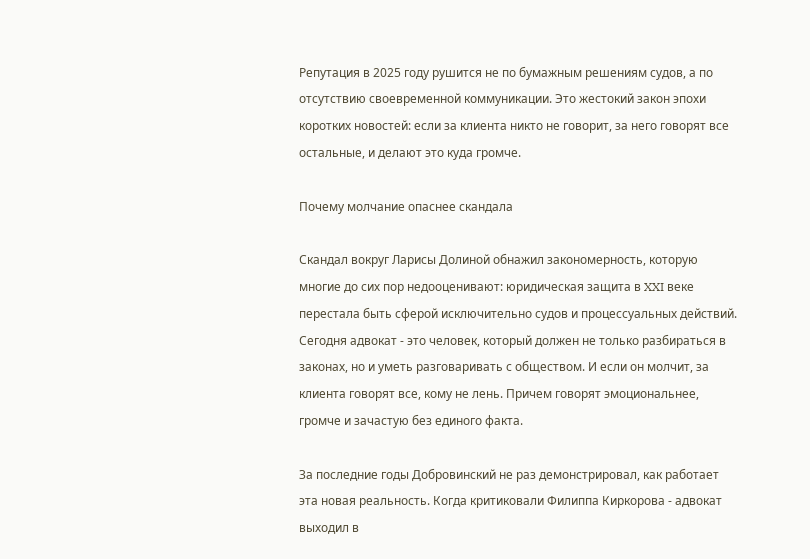Репутация в 2025 году рушится не по бумажным решениям судов, а по отсутствию своевременной коммуникации. Это жестокий закон эпохи коротких новостей: если за клиента никто не говорит, за него говорят все остальные, и делают это куда громче.

Почему молчание опаснее скандала

Скандал вокруг Ларисы Долиной обнажил закономерность, которую многие до сих пор недооценивают: юридическая защита в XXI веке перестала быть сферой исключительно судов и процессуальных действий. Сегодня адвокат - это человек, который должен не только разбираться в законах, но и уметь разговаривать с обществом. И если он молчит, за клиента говорят все, кому не лень. Причем говорят эмоциональнее, громче и зачастую без единого факта.

За последние годы Добровинский не раз демонстрировал, как работает эта новая реальность. Когда критиковали Филиппа Киркорова - адвокат выходил в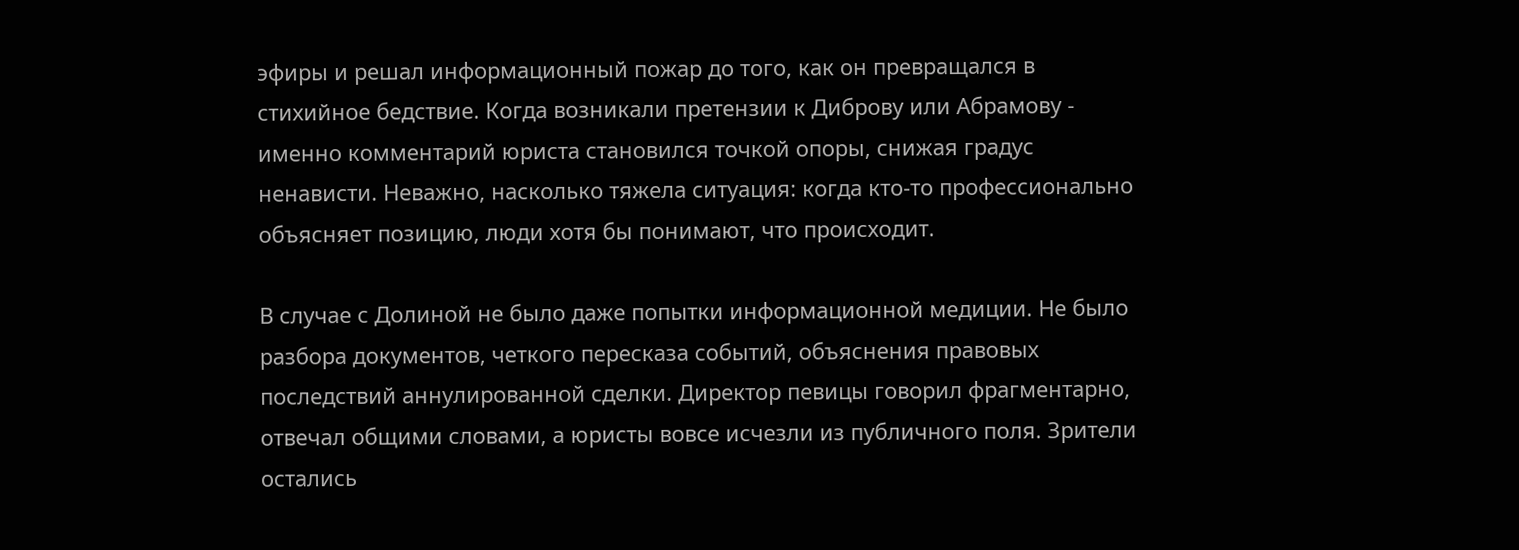эфиры и решал информационный пожар до того, как он превращался в стихийное бедствие. Когда возникали претензии к Диброву или Абрамову - именно комментарий юриста становился точкой опоры, снижая градус ненависти. Неважно, насколько тяжела ситуация: когда кто-то профессионально объясняет позицию, люди хотя бы понимают, что происходит.

В случае с Долиной не было даже попытки информационной медиции. Не было разбора документов, четкого пересказа событий, объяснения правовых последствий аннулированной сделки. Директор певицы говорил фрагментарно, отвечал общими словами, а юристы вовсе исчезли из публичного поля. Зрители остались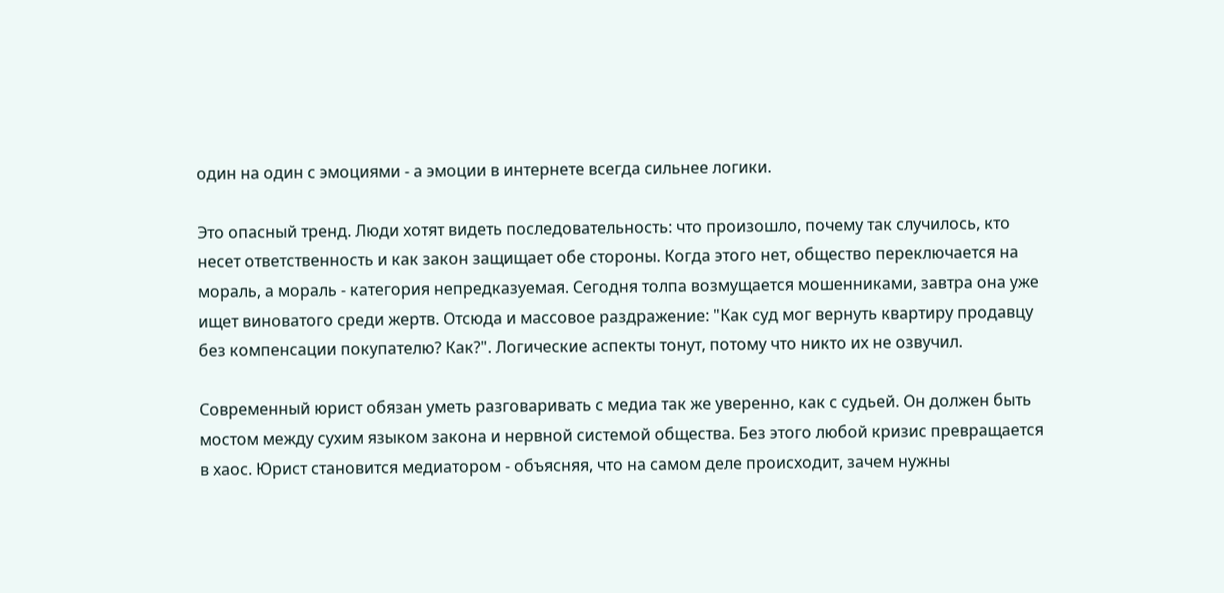один на один с эмоциями - а эмоции в интернете всегда сильнее логики.

Это опасный тренд. Люди хотят видеть последовательность: что произошло, почему так случилось, кто несет ответственность и как закон защищает обе стороны. Когда этого нет, общество переключается на мораль, а мораль - категория непредказуемая. Сегодня толпа возмущается мошенниками, завтра она уже ищет виноватого среди жертв. Отсюда и массовое раздражение: "Как суд мог вернуть квартиру продавцу без компенсации покупателю? Как?". Логические аспекты тонут, потому что никто их не озвучил.

Современный юрист обязан уметь разговаривать с медиа так же уверенно, как с судьей. Он должен быть мостом между сухим языком закона и нервной системой общества. Без этого любой кризис превращается в хаос. Юрист становится медиатором - объясняя, что на самом деле происходит, зачем нужны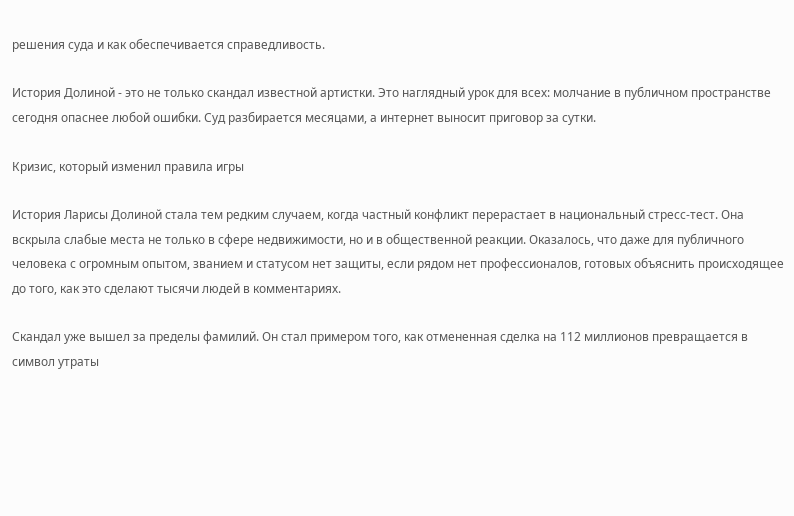решения суда и как обеспечивается справедливость.

История Долиной - это не только скандал известной артистки. Это наглядный урок для всех: молчание в публичном пространстве сегодня опаснее любой ошибки. Суд разбирается месяцами, а интернет выносит приговор за сутки.

Кризис, который изменил правила игры

История Ларисы Долиной стала тем редким случаем, когда частный конфликт перерастает в национальный стресс-тест. Она вскрыла слабые места не только в сфере недвижимости, но и в общественной реакции. Оказалось, что даже для публичного человека с огромным опытом, званием и статусом нет защиты, если рядом нет профессионалов, готовых объяснить происходящее до того, как это сделают тысячи людей в комментариях.

Скандал уже вышел за пределы фамилий. Он стал примером того, как отмененная сделка на 112 миллионов превращается в символ утраты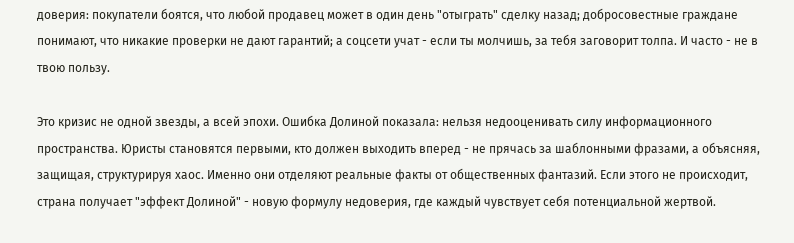доверия: покупатели боятся, что любой продавец может в один день "отыграть" сделку назад; добросовестные граждане понимают, что никакие проверки не дают гарантий; а соцсети учат - если ты молчишь, за тебя заговорит толпа. И часто - не в твою пользу.

Это кризис не одной звезды, а всей эпохи. Ошибка Долиной показала: нельзя недооценивать силу информационного пространства. Юристы становятся первыми, кто должен выходить вперед - не прячась за шаблонными фразами, а объясняя, защищая, структурируя хаос. Именно они отделяют реальные факты от общественных фантазий. Если этого не происходит, страна получает "эффект Долиной" - новую формулу недоверия, где каждый чувствует себя потенциальной жертвой.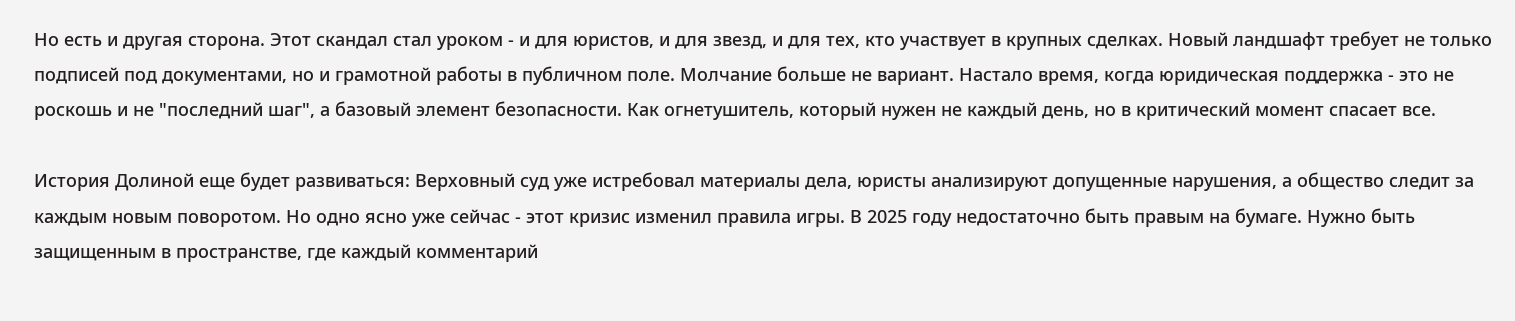Но есть и другая сторона. Этот скандал стал уроком - и для юристов, и для звезд, и для тех, кто участвует в крупных сделках. Новый ландшафт требует не только подписей под документами, но и грамотной работы в публичном поле. Молчание больше не вариант. Настало время, когда юридическая поддержка - это не роскошь и не "последний шаг", а базовый элемент безопасности. Как огнетушитель, который нужен не каждый день, но в критический момент спасает все.

История Долиной еще будет развиваться: Верховный суд уже истребовал материалы дела, юристы анализируют допущенные нарушения, а общество следит за каждым новым поворотом. Но одно ясно уже сейчас - этот кризис изменил правила игры. В 2025 году недостаточно быть правым на бумаге. Нужно быть защищенным в пространстве, где каждый комментарий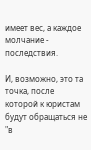имеет вес, а каждое молчание - последствия.

И, возможно, это та точка, после которой к юристам будут обращаться не "в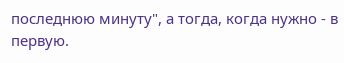последнюю минуту", а тогда, когда нужно - в первую.